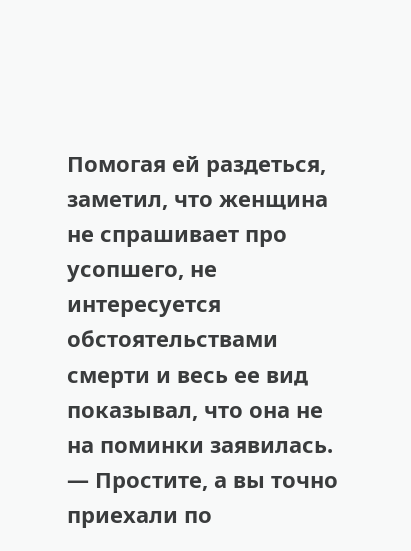Помогая ей раздеться, заметил, что женщина не спрашивает про усопшего, не интересуется обстоятельствами смерти и весь ее вид показывал, что она не на поминки заявилась.
— Простите, а вы точно приехали по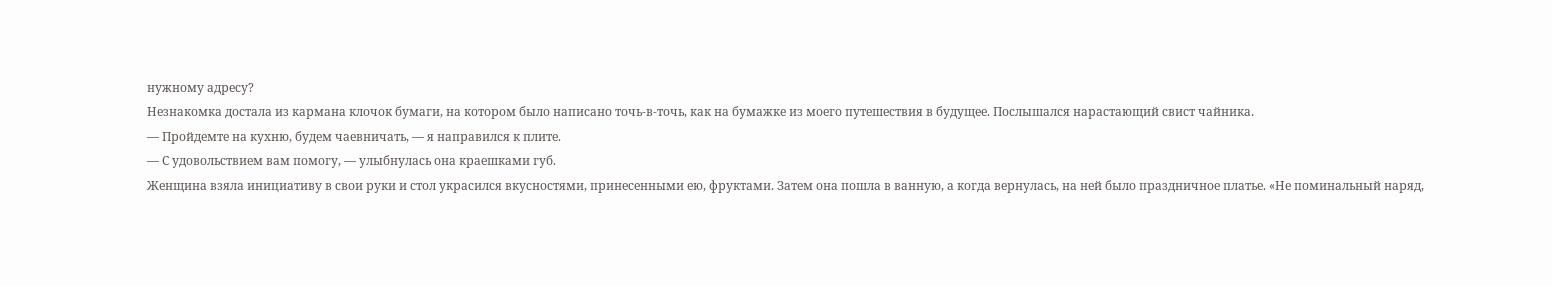нужному адресу?
Незнакомка достала из кармана клочок бумаги, на котором было написано точь-в-точь, как на бумажке из моего путешествия в будущее. Послышался нарастающий свист чайника.
— Пройдемте на кухню, будем чаевничать, — я направился к плите.
— С удовольствием вам помогу, — улыбнулась она краешками губ.
Женщина взяла инициативу в свои руки и стол украсился вкусностями, принесенными ею, фруктами. Затем она пошла в ванную, а когда вернулась, на ней было праздничное платье. «Не поминальный наряд,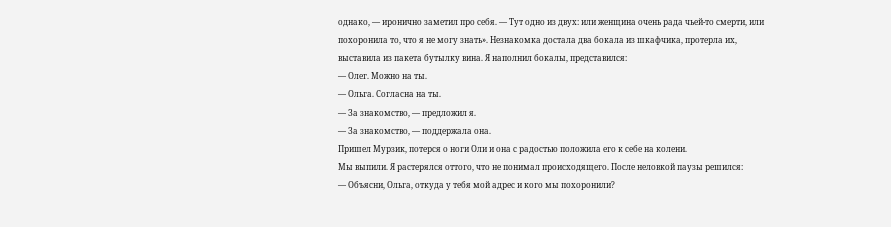однако, — иронично заметил про себя. — Тут одно из двух: или женщина очень рада чьей-то смерти, или похоронила то, что я не могу знать». Незнакомка достала два бокала из шкафчика, протерла их, выставила из пакета бутылку вина. Я наполнил бокалы, представился:
— Олег. Можно на ты.
— Ольга. Согласна на ты.
— За знакомство, — предложил я.
— За знакомство, — поддержала она.
Пришел Мурзик, потерся о ноги Оли и она с радостью положила его к себе на колени.
Мы выпили. Я растерялся оттого, что не понимал происходящего. После неловкой паузы решился:
— Объясни, Ольга, откуда у тебя мой адрес и кого мы похоронили?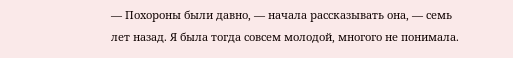— Похороны были давно, — начала рассказывать она, — семь лет назад. Я была тогда совсем молодой, многого не понимала.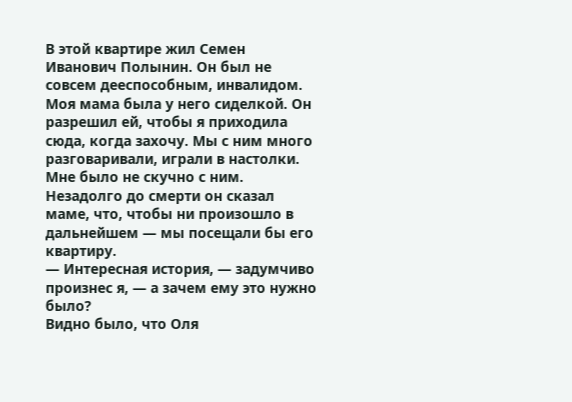В этой квартире жил Семен Иванович Полынин. Он был не совсем дееспособным, инвалидом. Моя мама была у него сиделкой. Он разрешил ей, чтобы я приходила сюда, когда захочу. Мы с ним много разговаривали, играли в настолки. Мне было не скучно с ним. Незадолго до смерти он сказал маме, что, чтобы ни произошло в дальнейшем — мы посещали бы его квартиру.
— Интересная история, — задумчиво произнес я, — а зачем ему это нужно было?
Видно было, что Оля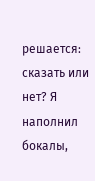решается: сказать или нет? Я наполнил бокалы,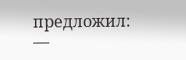предложил:
—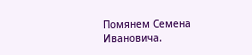Помянем Семена Ивановича.